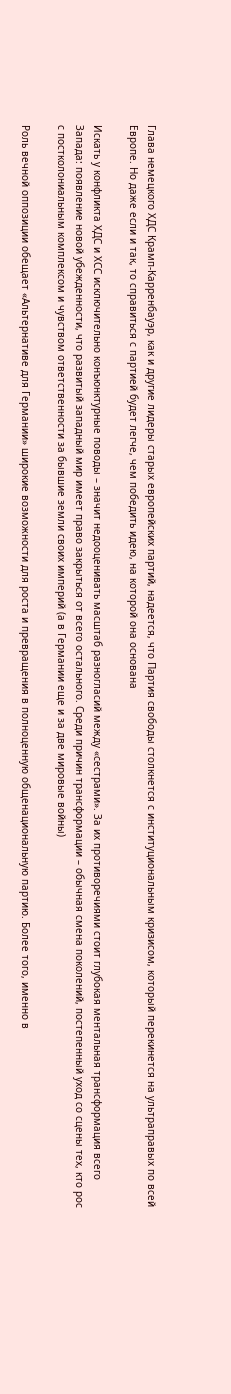Глава немецкого ХДС Крамп-Карренбауэр, как и другие лидеры старых европейских партий, надеется, что Партия свободы столкнется с институциональным кризисом, который перекинется на ультраправых по всей Европе. Но даже если и так, то справиться с партией будет легче, чем победить идею, на которой она основана

Искать у конфликта ХДС и ХСС исключительно конъюнктурные поводы – значит недооценивать масштаб разногласий между «сестрами». За их противоречиями стоит глубокая ментальная трансформация всего Запада: появление новой убежденности, что развитый западный мир имеет право закрыться от всего остального. Среди причин трансформации – обычная смена поколений, постепенный уход со сцены тех, кто рос с постколониальным комплексом и чувством ответственности за бывшие земли своих империй (а в Германии еще и за две мировые войны)

Роль вечной оппозиции обещает «Альтернативе для Германии» широкие возможности для роста и превращения в полноценную общенациональную партию. Более того, именно в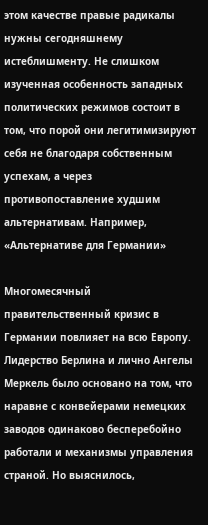этом качестве правые радикалы нужны сегодняшнему истеблишменту. Не слишком изученная особенность западных политических режимов состоит в том, что порой они легитимизируют себя не благодаря собственным успехам, а через противопоставление худшим альтернативам. Например, «Альтернативе для Германии»

Многомесячный правительственный кризис в Германии повлияет на всю Европу. Лидерство Берлина и лично Ангелы Меркель было основано на том, что наравне с конвейерами немецких заводов одинаково бесперебойно работали и механизмы управления страной. Но выяснилось,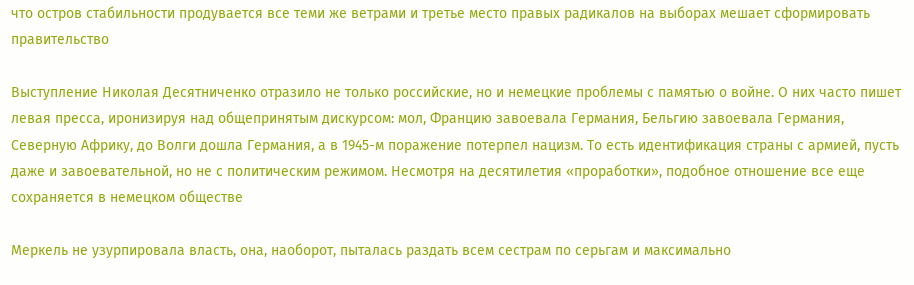что остров стабильности продувается все теми же ветрами и третье место правых радикалов на выборах мешает сформировать правительство

Выступление Николая Десятниченко отразило не только российские, но и немецкие проблемы с памятью о войне. О них часто пишет левая пресса, иронизируя над общепринятым дискурсом: мол, Францию завоевала Германия, Бельгию завоевала Германия, Северную Африку, до Волги дошла Германия, а в 1945-м поражение потерпел нацизм. То есть идентификация страны с армией, пусть даже и завоевательной, но не с политическим режимом. Несмотря на десятилетия «проработки», подобное отношение все еще сохраняется в немецком обществе

Меркель не узурпировала власть, она, наоборот, пыталась раздать всем сестрам по серьгам и максимально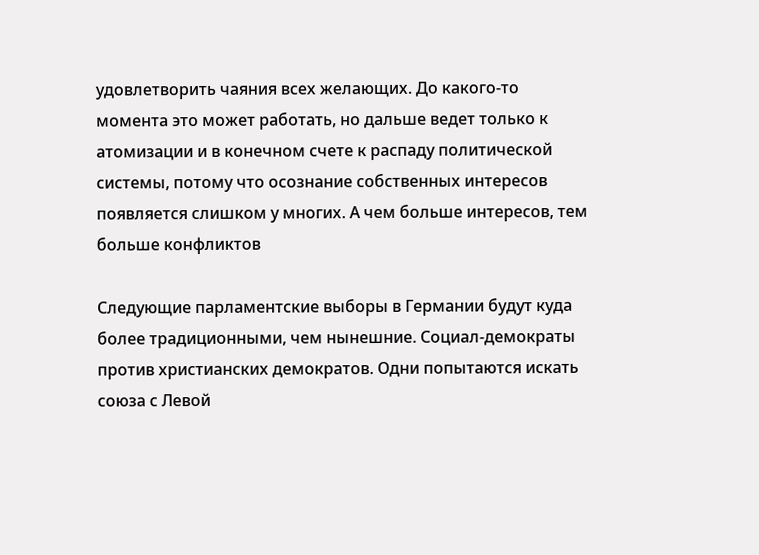удовлетворить чаяния всех желающих. До какого-то момента это может работать, но дальше ведет только к атомизации и в конечном счете к распаду политической системы, потому что осознание собственных интересов появляется слишком у многих. А чем больше интересов, тем больше конфликтов

Следующие парламентские выборы в Германии будут куда более традиционными, чем нынешние. Социал-демократы против христианских демократов. Одни попытаются искать союза с Левой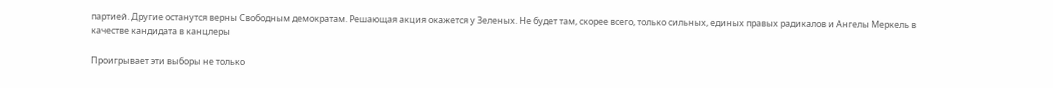партией. Другие останутся верны Свободным демократам. Решающая акция окажется у Зеленых. Не будет там, скорее всего, только сильных, единых правых радикалов и Ангелы Меркель в качестве кандидата в канцлеры

Проигрывает эти выборы не только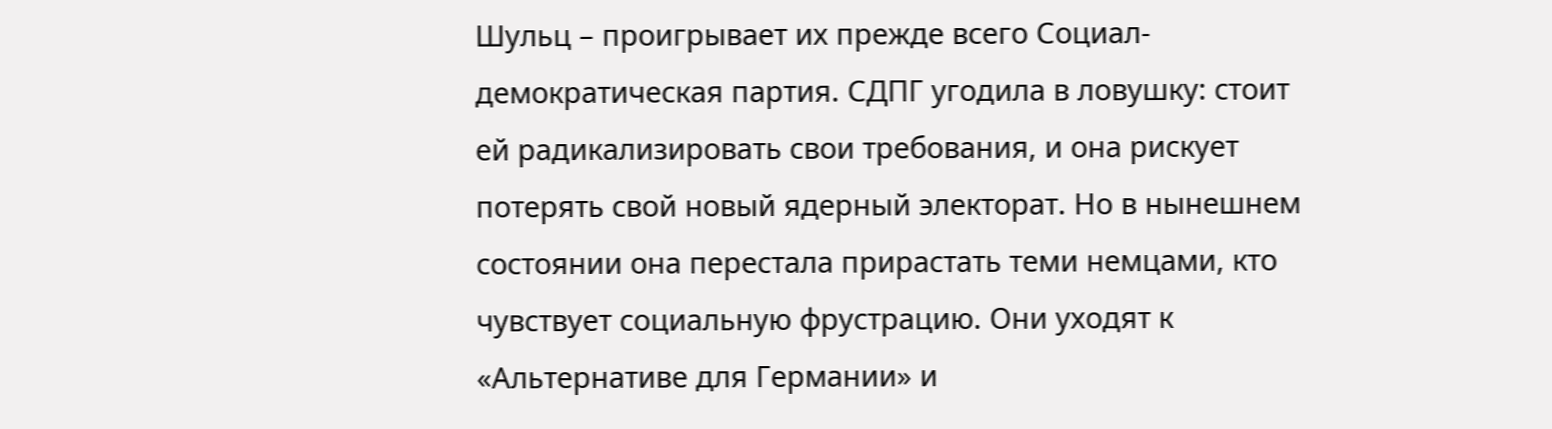Шульц – проигрывает их прежде всего Социал-демократическая партия. СДПГ угодила в ловушку: стоит ей радикализировать свои требования, и она рискует потерять свой новый ядерный электорат. Но в нынешнем состоянии она перестала прирастать теми немцами, кто чувствует социальную фрустрацию. Они уходят к «Альтернативе для Германии» и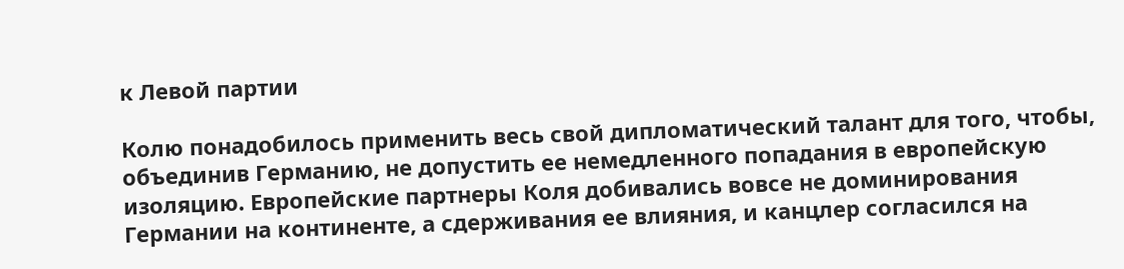к Левой партии

Колю понадобилось применить весь свой дипломатический талант для того, чтобы, объединив Германию, не допустить ее немедленного попадания в европейскую изоляцию. Европейские партнеры Коля добивались вовсе не доминирования Германии на континенте, а сдерживания ее влияния, и канцлер согласился на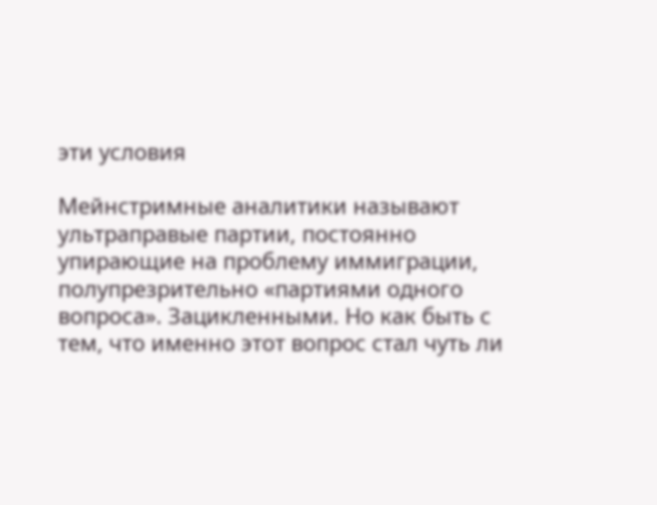эти условия

Мейнстримные аналитики называют ультраправые партии, постоянно упирающие на проблему иммиграции, полупрезрительно «партиями одного вопроса». Зацикленными. Но как быть с тем, что именно этот вопрос стал чуть ли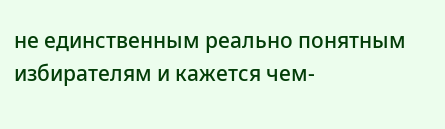не единственным реально понятным избирателям и кажется чем-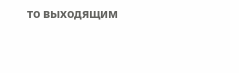то выходящим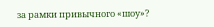за рамки привычного «шоу»?